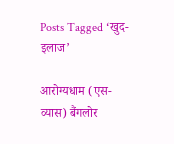Posts Tagged ‘खुद- इलाज’

आरोग्यधाम (एस-व्यास) बैंगलोर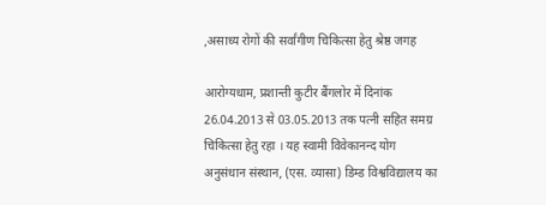,असाध्य रोगों की सर्वांगीण चिकित्सा हेतु श्रेष्ठ जगह

आरोग्यधाम, प्रशान्ती कुटीर बैंगलोर में दिनांक 26.04.2013 से 03.05.2013 तक पत्नी सहित समग्र चिकित्सा हेतु रहा । यह स्वामी विवेकानन्द योग अनुसंधान संस्थान, (एस. व्यासा) डिम्ड विश्वविद्यालय का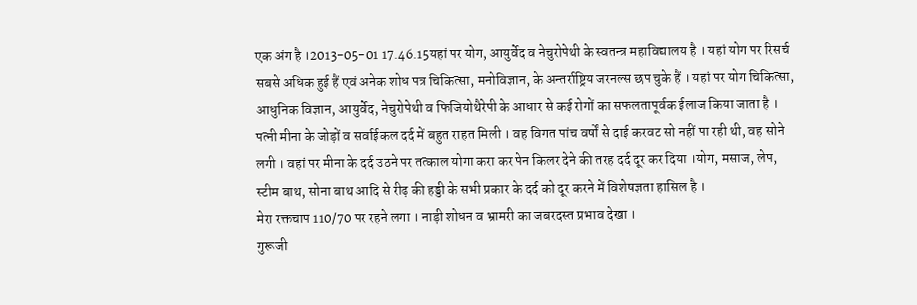एक अंग है ।2013-05-01 17.46.15यहां पर योग, आयुर्वेद व नेचुरोपेथी के स्वतन्त्र महाविद्यालय है । यहां योग पर रिसर्च सबसे अधिक हुई हैं एवं अनेक शोध पत्र चिकित्सा, मनोविज्ञान, के अन्तर्राष्ट्रिय जरनल्स छप चुके हैं । यहां पर योग चिकित्सा, आधुनिक विज्ञान, आयुर्वेद, नेचुरोपेथी व फिजियोथैरेपी के आधार से कई रोगों का सफलतापूर्वक ईलाज किया जाता है ।
पत्नी मीना के जोड़ों व सर्वाईकल दर्द में बहुत राहत मिली । वह विगत पांच वर्षों से दाई करवट सो नहीं पा रही थी, वह सोने लगी । वहां पर मीना के दर्द उठने पर तत्काल योगा करा कर पेन किलर देने की तरह दर्द दूर कर दिया ।योग, मसाज, लेप, स्टीम बाथ, सोना बाथ आदि से रीढ़ की हड्डी के सभी प्रकार के दर्द को दूर करने में विशेषज्ञता हासिल है ।
मेरा रक्तचाप 110/70 पर रहने लगा । नाड़ी शोधन व भ्रामरी का जबरदस्त प्रभाव देखा ।
गुरूजी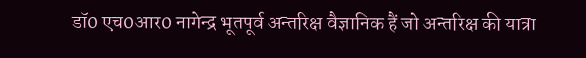डॉ0 एच0आर0 नागेन्द्र भूतपूर्व अन्तरिक्ष वैज्ञानिक हैं जो अन्तरिक्ष की यात्रा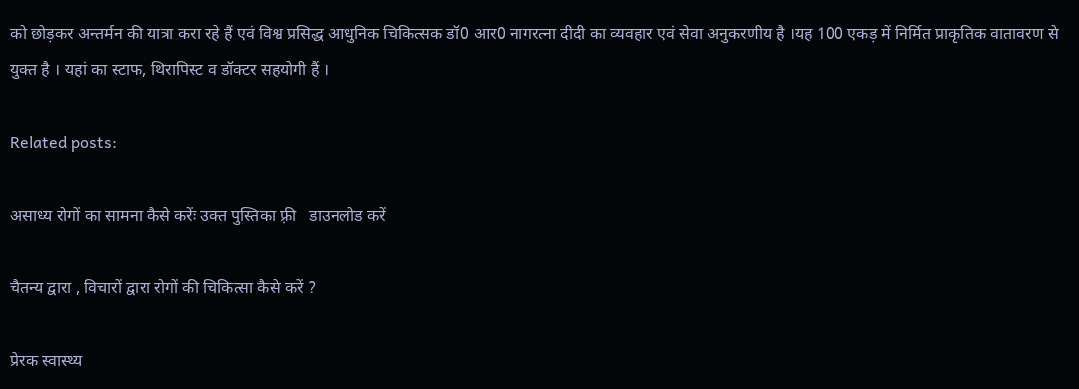को छोड़कर अन्तर्मन की यात्रा करा रहे हैं एवं विश्व प्रसिद्ध आधुनिक चिकित्सक डॉ0 आर0 नागरत्ना दीदी का व्यवहार एवं सेवा अनुकरणीय है ।यह 100 एकड़ में निर्मित प्राकृतिक वातावरण से युक्त है । यहां का स्टाफ, थिरापिस्ट व डॉक्टर सहयोगी हैं ।

Related posts:

असाध्य रोगों का सामना कैसे करेंः उक्त पुस्तिका फ़्री   डाउनलोड करें

चैतन्य द्वारा , विचारों द्वारा रोगों की चिकित्सा कैसे करें ?

प्रेरक स्वास्थ्य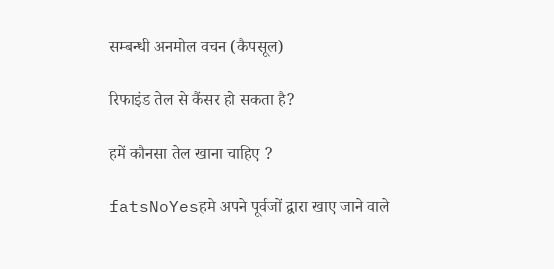सम्बन्धी अनमोल वचन (कैपसूल)

रिफाइंड तेल से कैंसर हो सकता है?

हमें कौनसा तेल खाना चाहिए ?

fatsNoYesहमे अपने पूर्वजों द्वारा खाए जाने वाले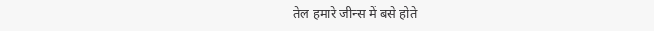तेल हमारे जीन्स में बसे होते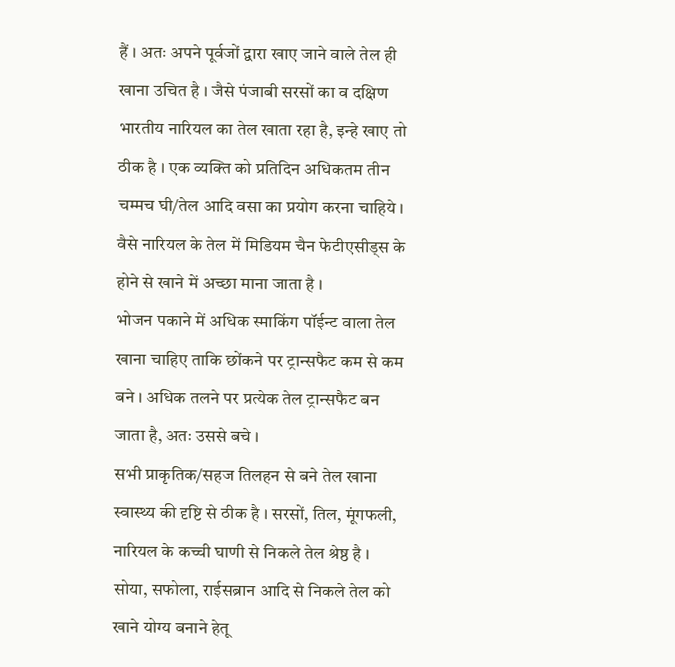हैं । अतः अपने पूर्वजों द्वारा खाए जाने वाले तेल ही खाना उचित है । जैसे पंजाबी सरसों का व दक्षिण भारतीय नारियल का तेल खाता रहा है, इन्हे खाए तो ठीक है । एक व्यक्ति को प्रतिदिन अधिकतम तीन चम्मच घी/तेल आदि वसा का प्रयोग करना चाहिये । वैसे नारियल के तेल में मिडियम चैन फेटीएसीड्स के होने से खाने में अच्छा माना जाता है ।
भोजन पकाने में अधिक स्माकिंग पॉईन्ट वाला तेल खाना चाहिए ताकि छोंकने पर ट्रान्सफैट कम से कम बने । अधिक तलने पर प्रत्येक तेल ट्रान्सफैट बन जाता है, अतः उससे बचे ।
सभी प्राकृतिक/सहज तिलहन से बने तेल खाना स्वास्थ्य की दृष्टि से ठीक है । सरसों, तिल, मूंगफली, नारियल के कच्ची घाणी से निकले तेल श्रेष्ठ है । सोया, सफोला, राईसब्रान आदि से निकले तेल को खाने योग्य बनाने हेतू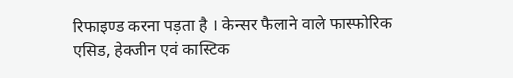रिफाइण्ड करना पड़ता है । केन्सर फैलाने वाले फास्फोरिक एसिड, हेक्जीन एवं कास्टिक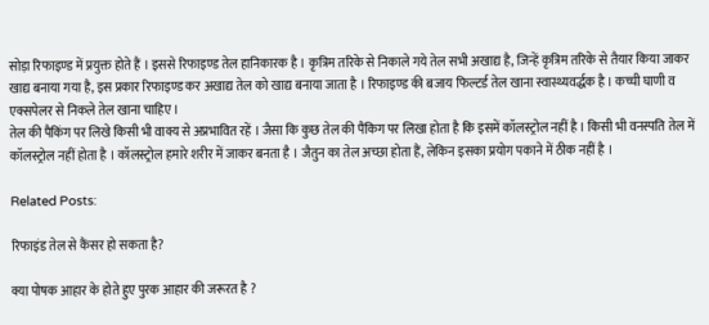सोड़ा रिफाइण्ड में प्रयुक्त होते हैं । इससे रिफाइण्ड तेल हानिकारक है । कृत्रिम तरिके से निकाले गये तेल सभी अखाद्य है, जिन्हें कृत्रिम तरिके से तैयार किया जाकर खाद्य बनाया गया है, इस प्रकार रिफाइण्ड कर अखाद्य तेल को खाद्य बनाया जाता है । रिफाइण्ड की बजाय फिल्टर्ड तेल खाना स्वास्थ्यवर्द्धक है । कच्ची घाणी व एक्सपेलर से निकले तेल खाना चाहिए ।
तेल की पैकिंग पर लिखे किसी भी वाक्य से अप्रभावित रहें । जैसा कि कुछ तेल की पैंकिग पर लिखा होता है कि इसमें कॉलस्ट्रोल नहीं है । किसी भी वनस्पति तेल में कॉलस्ट्रोल नहीं होता है । कॉलस्ट्रोल हमारे शरीर में जाकर बनता है । जैतुन का तेल अच्छा होता हैं, लेकिन इसका प्रयोग पकाने में ठीक नहीं है ।

Related Posts:

रिफाइंड तेल से कैंसर हो सकता है?

क्या पोषक आहार के होते हुए पुरक आहार की जरूरत है ?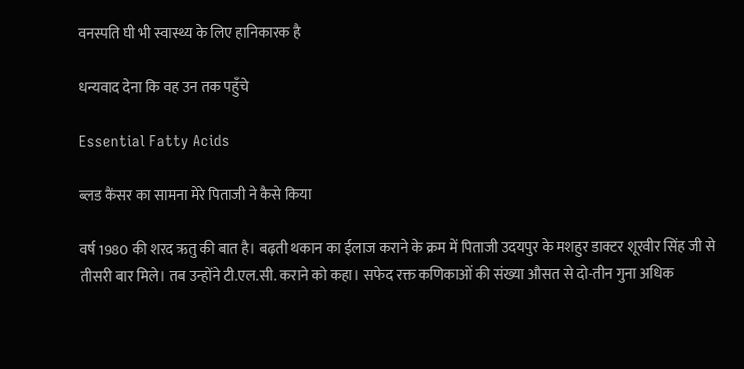वनस्पति घी भी स्वास्थ्य के लिए हानिकारक है

धन्यवाद देना कि वह उन तक पहुँचे

Essential Fatty Acids

ब्लड कैंसर का सामना मेरे पिताजी ने कैसे किया

वर्ष 1980 की शरद ऋतु की बात है। बढ़ती थकान का ईलाज कराने के क्रम में पिताजी उदयपुर के मशहुर डाक्टर शूरवीर सिंह जी से तीसरी बार मिले। तब उन्होंने टी.एल.सी. कराने को कहा। सफेद रक्त कणिकाओं की संख्या औसत से दो-तीन गुना अधिक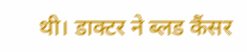थी। डाक्टर ने ब्लड कैंसर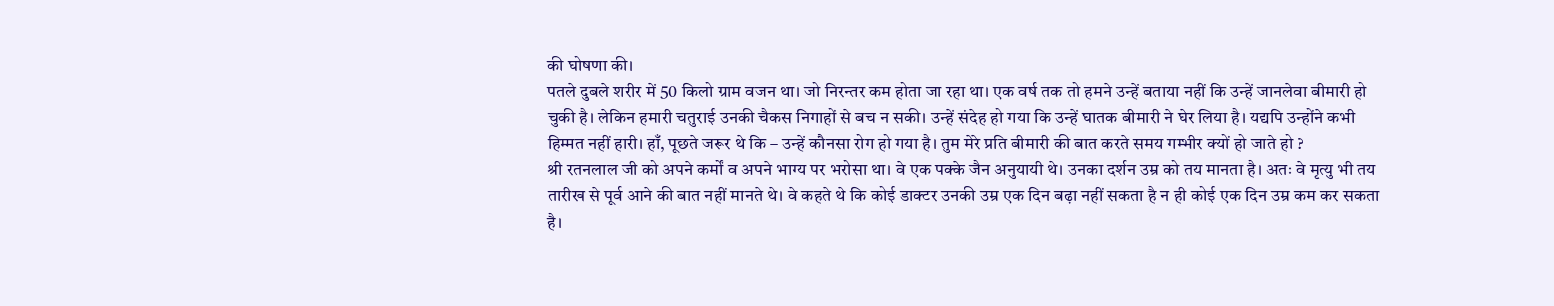की घोषणा की।
पतले दुबले शरीर में 50 किलो ग्राम वजन था। जो निरन्तर कम होता जा रहा था। एक वर्ष तक तो हमने उन्हें बताया नहीं कि उन्हें जानलेवा बीमारी हो चुकी है। लेकिन हमारी चतुराई उनकी चैकस निगाहों से बच न सकी। उन्हें संदेह हो गया कि उन्हें घातक बीमारी ने घेर लिया है। यद्यपि उन्होंने कभी हिम्मत नहीं हारी। हाँ, पूछते जरूर थे कि – उन्हें कौनसा रोग हो गया है। तुम मेरे प्रति बीमारी की बात करते समय गम्भीर क्यों हो जाते हो ?
श्री रतनलाल जी को अपने कर्मों व अपने भाग्य पर भरोसा था। वे एक पक्के जैन अनुयायी थे। उनका दर्शन उम्र को तय मानता है। अतः वे मृत्यु भी तय तारीख से पूर्व आने की बात नहीं मानते थे। वे कहते थे कि कोई डाक्टर उनकी उम्र एक दिन बढ़ा नहीं सकता है न ही कोई एक दिन उम्र कम कर सकता है।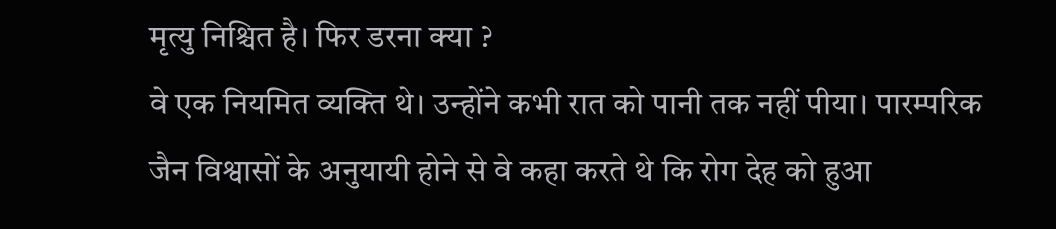मृत्यु निश्चित है। फिर डरना क्या ?
वे एक नियमित व्यक्ति थे। उन्होंने कभी रात को पानी तक नहीं पीया। पारम्परिक जैन विश्वासों के अनुयायी होने से वे कहा करते थे कि रोग देह को हुआ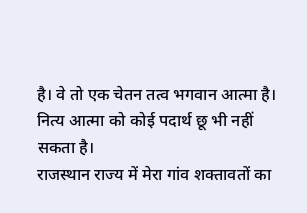है। वे तो एक चेतन तत्व भगवान आत्मा है। नित्य आत्मा को कोई पदार्थ छू भी नहीं सकता है।
राजस्थान राज्य में मेरा गांव शक्तावतों का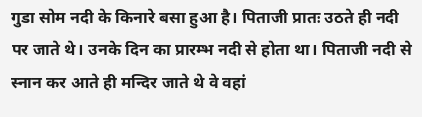गुडा सोम नदी के किनारे बसा हुआ है। पिताजी प्रातः उठते ही नदी पर जाते थे। उनके दिन का प्रारम्भ नदी से होता था। पिताजी नदी से स्नान कर आते ही मन्दिर जाते थे वे वहां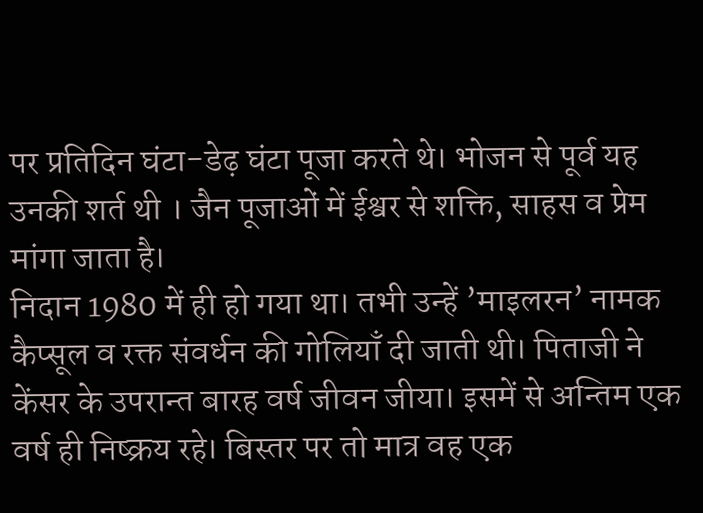पर प्रतिदिन घंटा-डेढ़ घंटा पूजा करते थे। भोजन से पूर्व यह उनकी शर्त थी । जैन पूजाओं में ईश्वर से शक्ति, साहस व प्रेम मांगा जाता है।
निदान 1980 में ही हो गया था। तभी उन्हें ’माइलरन’ नामक कैप्सूल व रक्त संवर्धन की गोलियाँ दी जाती थी। पिताजी ने केंसर के उपरान्त बारह वर्ष जीवन जीया। इसमें से अन्तिम एक वर्ष ही निष्क्रय रहे। बिस्तर पर तो मात्र वह एक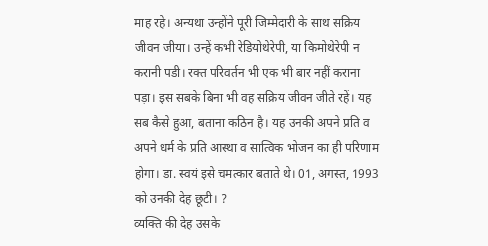माह रहे। अन्यथा उन्होंने पूरी जिम्मेदारी के साथ सक्रिय जीवन जीया। उन्हें कभी रेडियोथेरेपी, या किमोथेरेपी न करानी पडी। रक्त परिवर्तन भी एक भी बार नहीं कराना पड़ा। इस सबके बिना भी वह सक्रिय जीवन जीते रहें। यह सब कैसे हुआ, बताना कठिन है। यह उनकी अपने प्रति व अपने धर्म के प्रति आस्था व सात्विक भोजन का ही परिणाम होगा। डा. स्वयं इसे चमत्कार बताते थे। 01, अगस्त, 1993 को उनकी देह छूटी। ?
व्यक्ति की देह उसके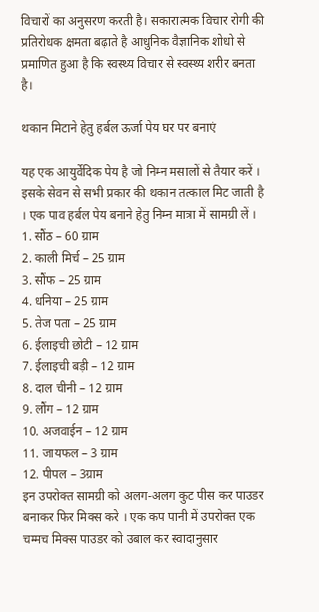विचारों का अनुसरण करती है। सकारात्मक विचार रोगी की प्रतिरोधक क्षमता बढ़ाते है आधुनिक वैज्ञानिक शोधो से प्रमाणित हुआ है कि स्वस्थ्य विचार से स्वस्थ्य शरीर बनता है।

थकान मिटाने हेतु हर्बल ऊर्जा पेय घर पर बनाएं

यह एक आयुर्वेदिक पेय है जो निम्न मसालों से तैयार करें । इसके सेवन से सभी प्रकार की थकान तत्काल मिट जाती है । एक पाव हर्बल पेय बनाने हेतु निम्न मात्रा में सामग्री लें ।
1. सौंठ – 60 ग्राम
2. काली मिर्च – 25 ग्राम
3. सौंफ – 25 ग्राम
4. धनिया – 25 ग्राम
5. तेज पता – 25 ग्राम
6. ईलाइची छोटी – 12 ग्राम
7. ईलाइची बड़ी – 12 ग्राम
8. दाल चीनी – 12 ग्राम
9. लौंग – 12 ग्राम
10. अजवाईन – 12 ग्राम
11. जायफल – 3 ग्राम
12. पीपल – 3ग्राम
इन उपरोक्त सामग्री को अलग-अलग कुट पीस कर पाउडर बनाकर फिर मिक्स करे । एक कप पानी में उपरोक्त एक चम्मच मिक्स पाउडर को उबाल कर स्वादानुसार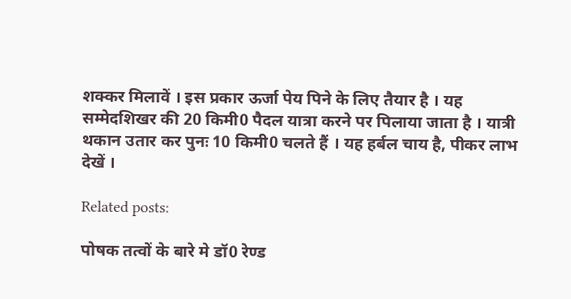शक्कर मिलावें । इस प्रकार ऊर्जा पेय पिने के लिए तैयार है । यह सम्मेदशिखर की 20 किमी0 पैदल यात्रा करने पर पिलाया जाता है । यात्री थकान उतार कर पुनः 10 किमी0 चलते हैं । यह हर्बल चाय है, पीकर लाभ देखें ।

Related posts:

पोषक तत्वों के बारे मे डॉ0 रेण्ड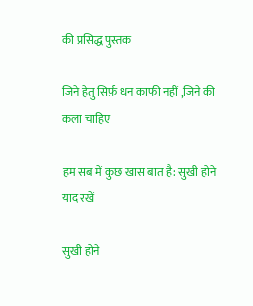की प्रसिद्ध पुस्तक

जिने हेतु सिर्फ़ धन काफी नहीं ,जिने की कला चाहिए

हम सब में कुछ खास बात है: सुखी होने याद रखें

सुखी होने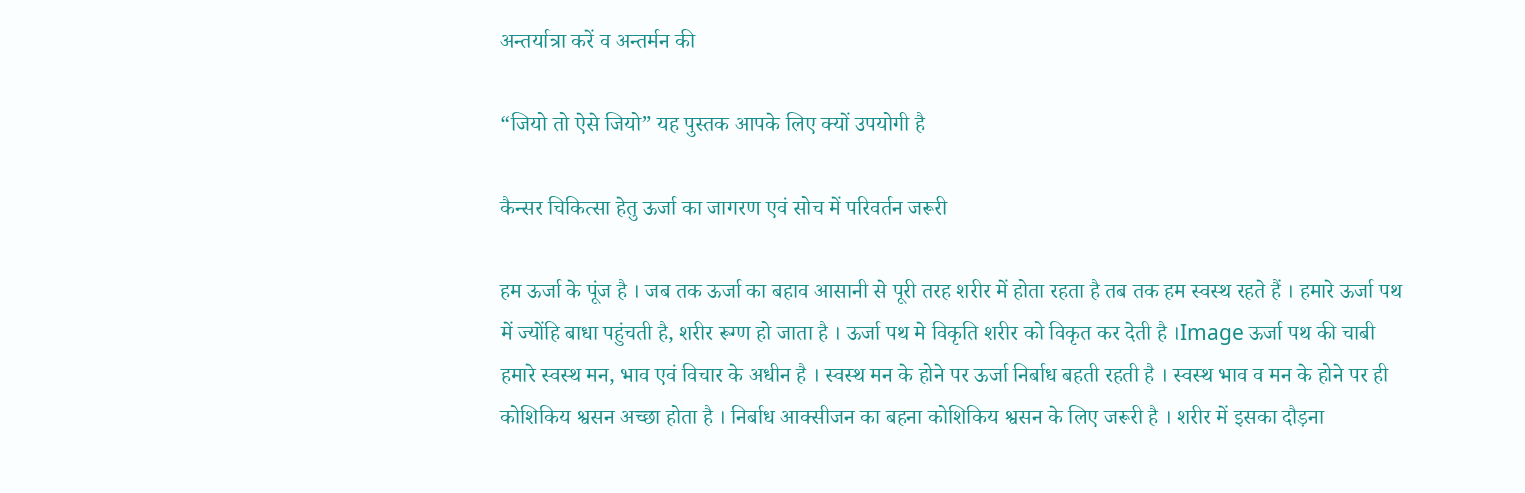अन्तर्यात्रा करें व अन्तर्मन की

“जियो तो ऐसे जियो” यह पुस्तक आपके लिए क्यों उपयोगी है

कैन्सर चिकित्सा हेतु ऊर्जा का जागरण एवं सोच में परिवर्तन जरूरी

हम ऊर्जा के पूंज है । जब तक ऊर्जा का बहाव आसानी से पूरी तरह शरीर में होता रहता है तब तक हम स्वस्थ रहते हैं । हमारे ऊर्जा पथ में ज्योंहि बाधा पहुंचती है, शरीर रूग्ण हो जाता है । ऊर्जा पथ मे विकृति शरीर को विकृत कर देती है ।Image ऊर्जा पथ की चाबी हमारे स्वस्थ मन, भाव एवं विचार के अधीन है । स्वस्थ मन के होने पर ऊर्जा निर्बाध बहती रहती है । स्वस्थ भाव व मन के होने पर ही कोशिकिय श्वसन अच्छा होता है । निर्बाध आक्सीजन का बहना कोशिकिय श्वसन के लिए जरूरी है । शरीर में इसका दौड़ना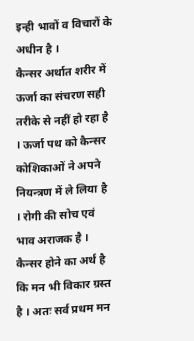इन्ही भावों व विचारों के अधीन है ।
कैन्सर अर्थात शरीर में ऊर्जा का संचरण सही तरीके से नहीं हो रहा है । ऊर्जा पथ को कैन्सर कोशिकाओं ने अपने नियन्त्रण में ले लिया है । रोगी की सोच एवं भाव अराजक है । कैन्सर होने का अर्थ है कि मन भी विकार ग्रस्त है । अतः सर्व प्रथम मन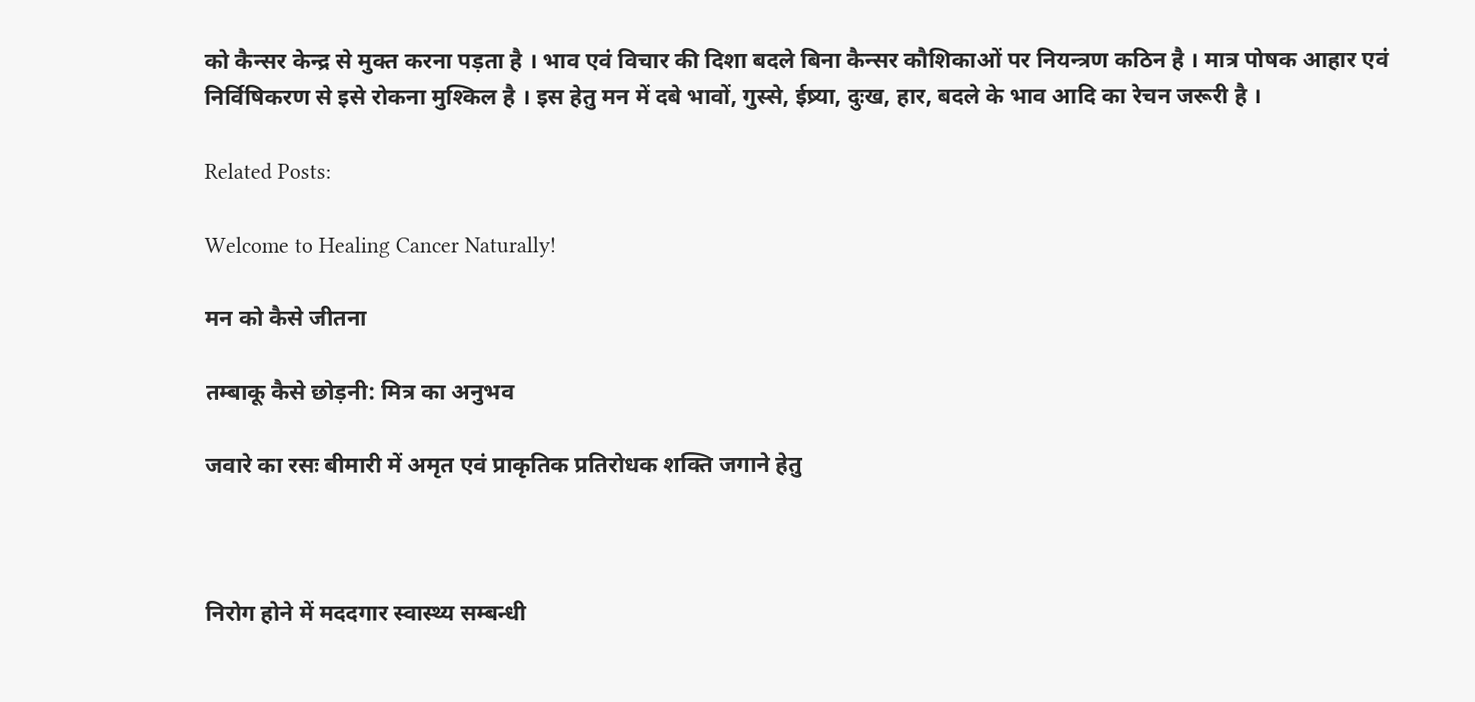को कैन्सर केन्द्र से मुक्त करना पड़ता है । भाव एवं विचार की दिशा बदले बिना कैन्सर कौशिकाओं पर नियन्त्रण कठिन है । मात्र पोषक आहार एवं निर्विषिकरण से इसे रोकना मुश्किल है । इस हेतु मन में दबे भावों, गुस्से, ईष्र्या, दुःख, हार, बदले के भाव आदि का रेचन जरूरी है ।

Related Posts:

Welcome to Healing Cancer Naturally!

मन को कैसे जीतना

तम्बाकू कैसे छोड़नी: मित्र का अनुभव

जवारे का रसः बीमारी में अमृत एवं प्राकृतिक प्रतिरोधक शक्ति जगाने हेतु



निरोग होने में मददगार स्वास्थ्य सम्बन्धी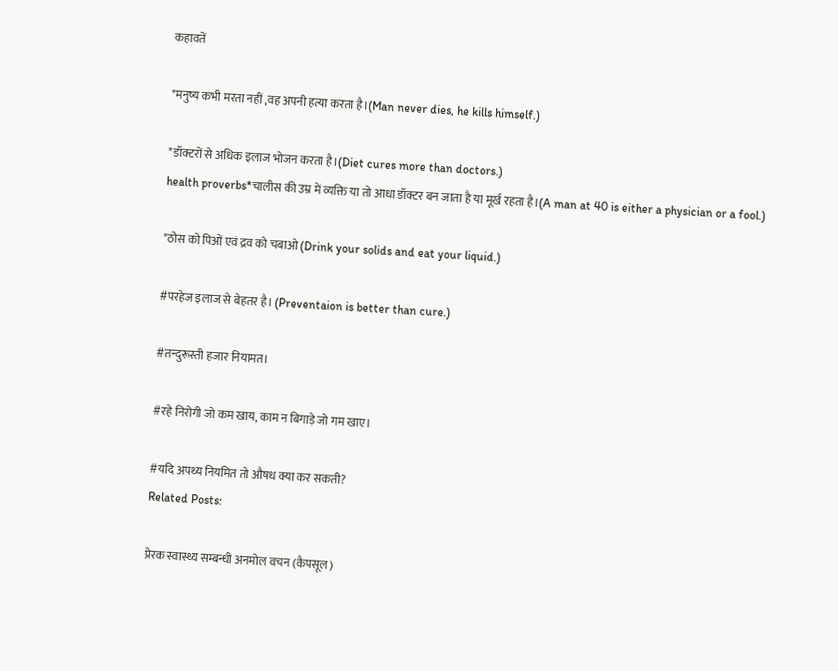कहावतें

*मनुष्य कभी मरता नहीं ,वह अपनी हत्या करता है।(Man never dies, he kills himself.)

*डॉक्टरों से अधिक इलाज भोजन करता है।(Diet cures more than doctors.)
health proverbs*चालीस की उम्र में व्यक्ति या तो आधा डॉक्टर बन जाता है या मूर्ख रहता है।(A man at 40 is either a physician or a fool.)

*ठोस को पिओं एवं द्रव को चबाओ (Drink your solids and eat your liquid.)

#परहेज इलाज से बेहतर है। (Preventaion is better than cure.)

#तन्दुरूस्ती हजार नियामत।

#रहे निरोगी जो कम खाय, काम न बिगाड़े जो गम खाए।

#यदि अपथ्य नियमित तो औषध क्या कर सकती?
Related Posts:

प्रेरक स्वास्थ्य सम्बन्धी अनमोल वचन (कैपसूल)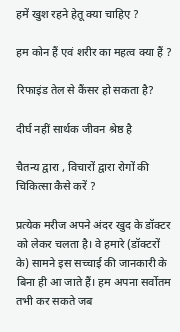हमें खुश रहने हेतू क्या चाहिए ?

हम कोन हैं एवं शरीर का महत्व क्या हैं ?

रिफाइंड तेल से कैंसर हो सकता है?

दीर्घ नहीं सार्थक जीवन श्रेष्ठ है

चैतन्य द्वारा , विचारों द्वारा रोगों की चिकित्सा कैसे करें ?

प्रत्येक मरीज अपने अंदर खुद के डॉक्टर को लेकर चलता है। वे हमारे (डॉक्टरों के) सामने इस सच्चाई की जानकारी के बिना ही आ जाते हैं। हम अपना सर्वोतम तभी कर सकते जब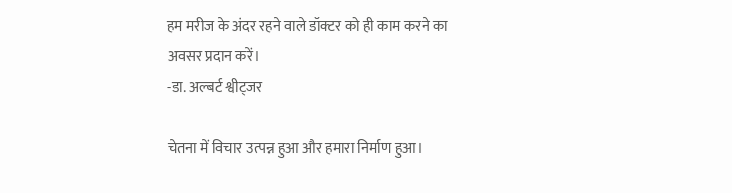हम मरीज के अंदर रहने वाले डॉक्टर को ही काम करने का अवसर प्रदान करें।
-डा. अल्बर्ट श्वीट्जर

चेतना में विचार उत्पन्न हुआ और हमारा निर्माण हुआ।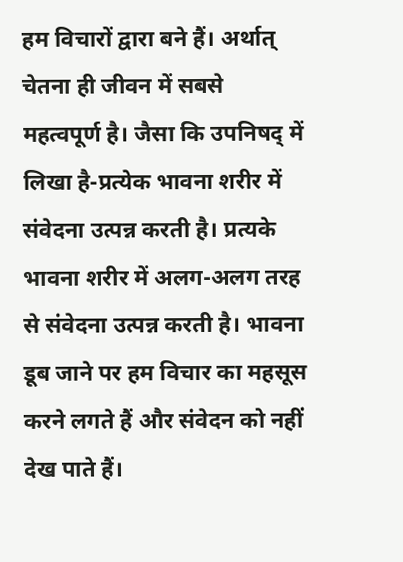हम विचारों द्वारा बने हैं। अर्थात् चेतना ही जीवन में सबसे महत्वपूर्ण है। जैसा कि उपनिषद् में लिखा है-प्रत्येक भावना शरीर में संवेदना उत्पन्न करती है। प्रत्यके भावना शरीर में अलग-अलग तरह से संवेदना उत्पन्न करती है। भावना डूब जाने पर हम विचार का महसूस करने लगते हैं और संवेदन को नहीं देख पाते हैं।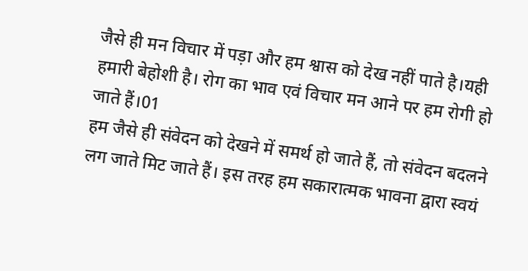जैसे ही मन विचार में पड़ा और हम श्वास को देख नहीं पाते है।यही हमारी बेहोशी है। रोग का भाव एवं विचार मन आने पर हम रोगी हो जाते हैं।01
हम जैसे ही संवेदन को देखने में समर्थ हो जाते हैं, तो संवेदन बदलने लग जाते मिट जाते हैं। इस तरह हम सकारात्मक भावना द्वारा स्वयं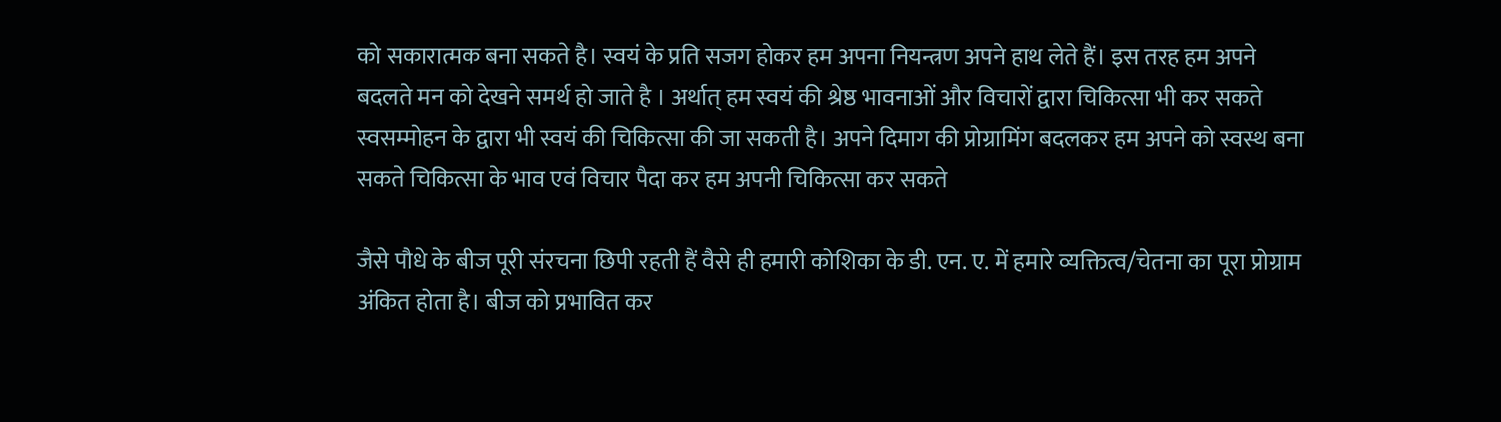को सकारात्मक बना सकते है। स्वयं के प्रति सजग होकर हम अपना नियन्त्रण अपने हाथ लेते हैं। इस तरह हम अपने बदलते मन को देखने समर्थ हो जाते है । अर्थात् हम स्वयं की श्रेष्ठ भावनाओं और विचारों द्वारा चिकित्सा भी कर सकते स्वसम्मोहन के द्वारा भी स्वयं की चिकित्सा की जा सकती है। अपने दिमाग की प्रोग्रामिंग बदलकर हम अपने को स्वस्थ बना सकते चिकित्सा के भाव एवं विचार पैदा कर हम अपनी चिकित्सा कर सकते

जैसे पौधे के बीज पूरी संरचना छिपी रहती हैं वैसे ही हमारी कोशिका के डी. एन. ए. में हमारे व्यक्तित्व/चेतना का पूरा प्रोग्राम अंकित होता है। बीज को प्रभावित कर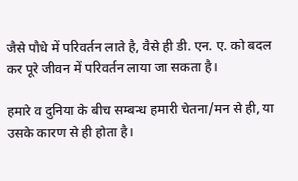जैसे पौधे में परिवर्तन लाते है, वैसे ही डी. एन. ए. को बदल कर पूरे जीवन में परिवर्तन लाया जा सकता है।

हमारे व दुनिया के बीच सम्बन्ध हमारी चेतना/मन से ही, या उसके कारण से ही होता है।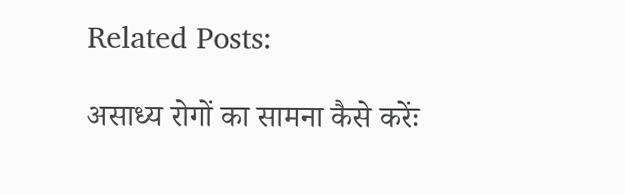Related Posts:

असाध्य रोगों का सामना कैसे करेंः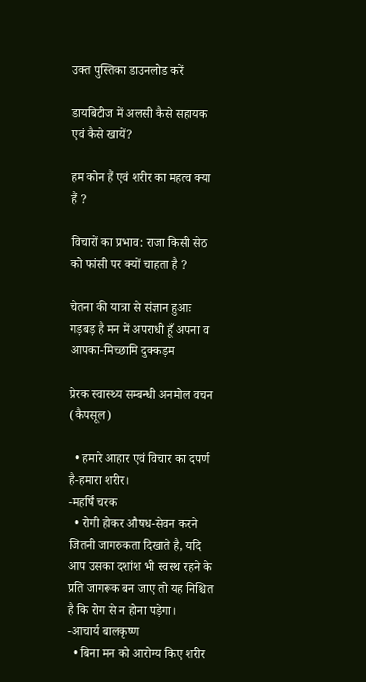उक्त पुस्तिका डाउनलोड करें

डायबिटीज में अलसी कैसे सहायक एवं कैसे खायें?

हम कोन हैं एवं शरीर का महत्व क्या हैं ?

विचारों का प्रभाव: राजा किसी सेठ को फांसी पर क्यों चाहता है ?

चेतना की यात्रा से संज्ञान हुआः गड़बड़ है मन में अपराधी हूँ अपना व आपका-मिच्छामि दुक्कड़म

प्रेरक स्वास्थ्य सम्बन्धी अनमोल वचन (कैपसूल)

  • हमारे आहार एवं विचार का दपर्ण है-हमारा शरीर।                                    -महर्षिं चरक
  • रोगी होकर औषध-सेवन करने जितनी जागरुकता दिखाते है, यदि आप उसका दशांश भी स्वस्थ रहने के प्रति जागरूक बन जाए तो यह निश्चित है कि रोग से न होना पड़ेगा।                                                 -आचार्य बालकृष्ण
  • बिना मन को आरोग्य किए शरीर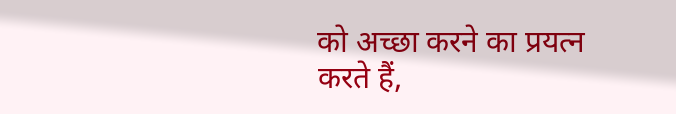को अच्छा करने का प्रयत्न करते हैं,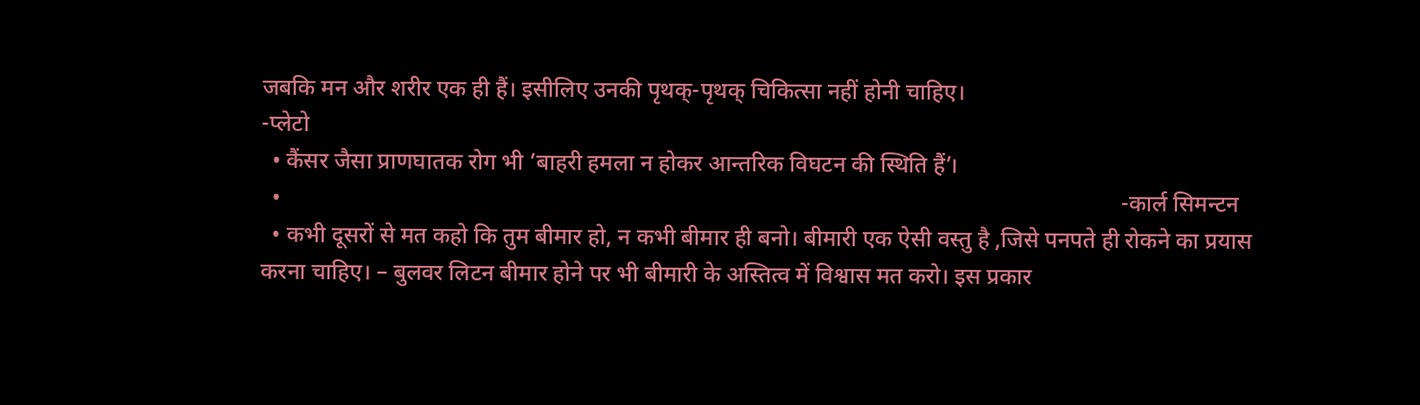जबकि मन और शरीर एक ही हैं। इसीलिए उनकी पृथक्-पृथक् चिकित्सा नहीं होनी चाहिए।                                                                        -प्लेटो
  • कैंसर जैसा प्राणघातक रोग भी ’बाहरी हमला न होकर आन्तरिक विघटन की स्थिति हैं’।
  •                                                                                                                                                   -कार्ल सिमन्टन
  • कभी दूसरों से मत कहो कि तुम बीमार हो, न कभी बीमार ही बनो। बीमारी एक ऐसी वस्तु है ,जिसे पनपते ही रोकने का प्रयास करना चाहिए। – बुलवर लिटन बीमार होने पर भी बीमारी के अस्तित्व में विश्वास मत करो। इस प्रकार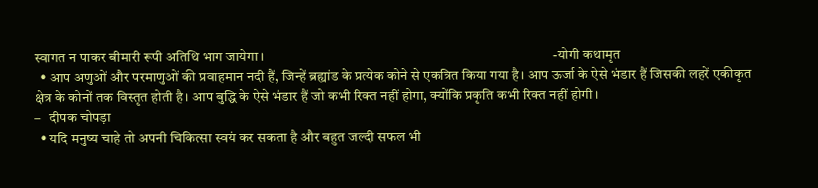स्वागत न पाकर बीमारी रूपी अतिथि भाग जायेगा।                                                                                                     -योगी कथामृत
  • आप अणुओं और परमाणुओं की प्रवाहमान नदी हैं, जिन्हें ब्रह्यांड के प्रत्येक कोने से एकत्रित किया गया है। आप ऊर्जा के ऐसे भंडार हैं जिसकी लहरें एकीकृत क्षेत्र के कोनों तक विस्तृत होती है। आप बुद्धि के ऐसे भंडार हैं जो कभी रिक्त नहीं होगा, क्योंकि प्रकृति कभी रिक्त नहीं होगी।                                                                                                                                   –   दीपक चोपड़ा
  • यदि मनुष्य चाहे तो अपनी चिकित्सा स्वयं कर सकता है और बहुत जल्दी सफल भी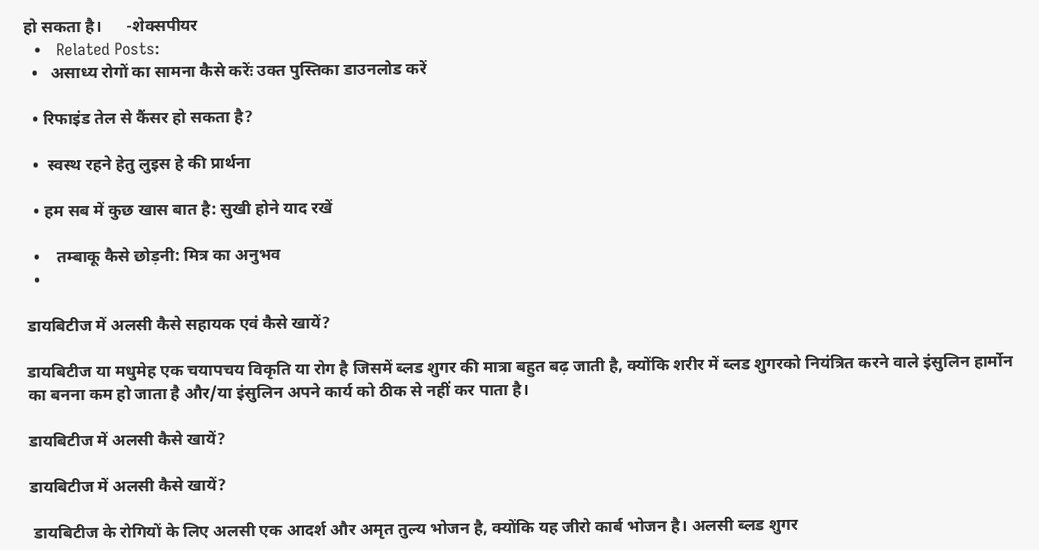हो सकता है।      -शेक्सपीयर
  •   Related Posts:
  •   असाध्य रोगों का सामना कैसे करेंः उक्त पुस्तिका डाउनलोड करें

  • रिफाइंड तेल से कैंसर हो सकता है?

  •  स्वस्थ रहने हेतु लुइस हे की प्रार्थना

  • हम सब में कुछ खास बात है: सुखी होने याद रखें

  •    तम्बाकू कैसे छोड़नी: मित्र का अनुभव
  •

डायबिटीज में अलसी कैसे सहायक एवं कैसे खायें?

डायबिटीज या मधुमेह एक चयापचय विकृति या रोग है जिसमें ब्लड शुगर की मात्रा बहुत बढ़ जाती है, क्योंकि शरीर में ब्लड शुगरको नियंत्रित करने वाले इंसुलिन हार्मोन का बनना कम हो जाता है और/या इंसुलिन अपने कार्य को ठीक से नहीं कर पाता है।

डायबिटीज में अलसी कैसे खायें?

डायबिटीज में अलसी कैसे खायें?

 डायबिटीज के रोगियों के लिए अलसी एक आदर्श और अमृत तुल्य भोजन है, क्योंकि यह जीरो कार्ब भोजन है। अलसी ब्लड शुगर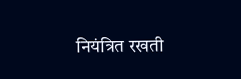नियंत्रित रखती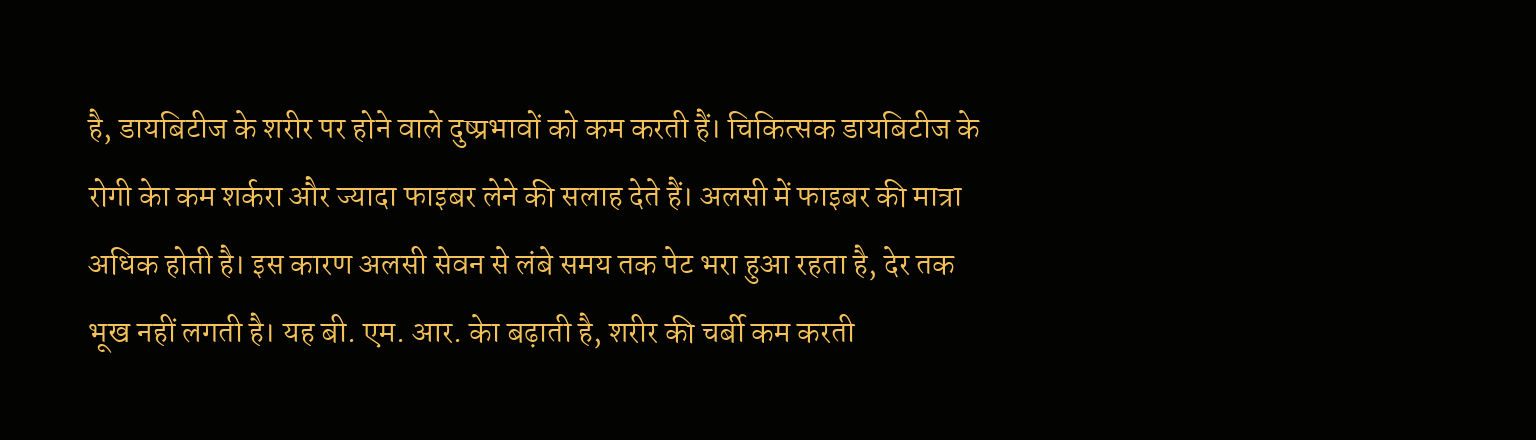है, डायबिटीज के शरीर पर होने वाले दुष्प्रभावों को कम करती हैं। चिकित्सक डायबिटीज के रोगी केा कम शर्करा और ज्यादा फाइबर लेने की सलाह देते हैं। अलसी में फाइबर की मात्रा अधिक होती है। इस कारण अलसी सेवन से लंबे समय तक पेट भरा हुआ रहता है, देर तक भूख नहीं लगती है। यह बी. एम. आर. केा बढ़ाती है, शरीर की चर्बी कम करती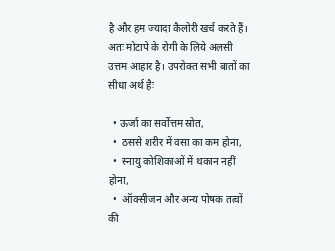है और हम ज्यादा कैलोरी खर्च करते हैं। अतः मोटापे के रोगी के लिये अलसी उत्तम आहार है। उपरोक्त सभी बातों का सीधा अर्थ हैः

  • ऊर्जा का सर्वोत्तम स्रोत,
  •  ठससे शरीर में वसा का कम होना,
  •  स्नायु कोशिकाओं में थकान नहीं होना,
  •  ऑक्सीजन और अन्य पोषक तत्वों की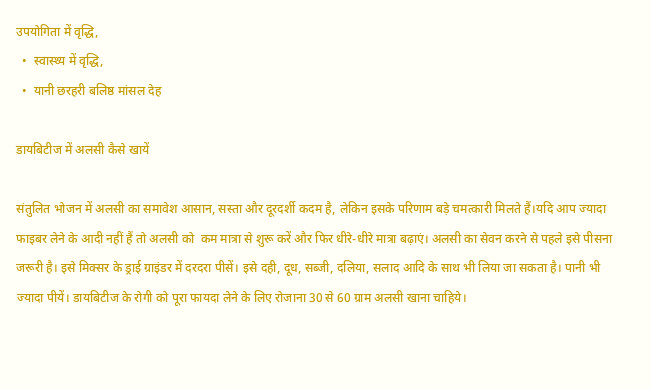उपयोगिता में वृद्धि,
  •  स्वास्थ्य में वृद्धि,
  •  यानी छरहरी बलिष्ठ मांसल देह

डायबिटीज में अलसी कैसे खायें

संतुलित भोजन में अलसी का समावेश आसान, सस्ता और दूरदर्शी कदम है, लेकिन इसके परिणाम बड़े चमत्कारी मिलते हैं।यदि आप ज्यादा फाइबर लेने के आदी नहीं हैं तो अलसी को  कम मात्रा से शुरू करें और फिर धीरे-धीरे मात्रा बढ़ाएं। अलसी का सेवन करने से पहले इसे पीसना जरूरी है। इसे मिक्सर के ड्राई ग्राइंडर में दरदरा पीसें। इसे दही, दूध, सब्जी, दलिया, सलाद आदि के साथ भी लिया जा सकता है। पानी भी ज्यादा पीयें। डायबिटीज के रोगी को पूरा फायदा लेने के लिए रोजाना 30 से 60 ग्राम अलसी खाना चाहिये।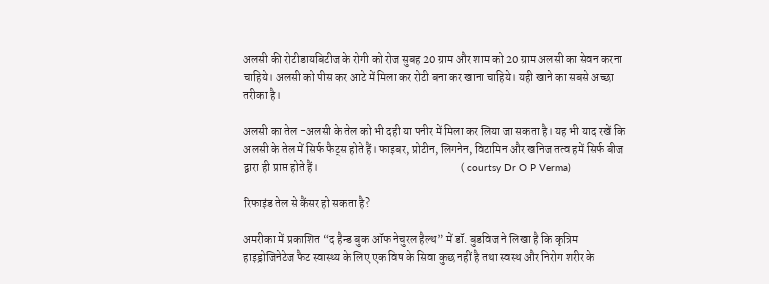अलसी की रोटीडायबिटीज के रोगी को रोज सुबह 20 ग्राम और शाम को 20 ग्राम अलसी का सेवन करना चाहिये। अलसी को पीस कर आटे में मिला कर रोटी बना कर खाना चाहिये। यही खाने का सबसे अच्छा तरीका है।

अलसी का तेल -अलसी के तेल को भी दही या पनीर में मिला कर लिया जा सकता है। यह भी याद रखें कि अलसी के तेल में सिर्फ फैट्स होते हैं। फाइबर, प्रोटीन, लिगनेन, विटामिन और खनिज तत्व हमें सिर्फ बीज द्वारा ही प्राप्त होते हैं।                                                              ( courtsy Dr O P Verma)

रिफाइंड तेल से कैंसर हो सकता है?

अमरीका में प्रकाशित “द हैन्ड बुक ऑफ नेचुरल हैल्थ” में डॉ. बुडविज ने लिखा है कि कृत्रिम हाइड्रोजिनेटेज फैट स्वास्थ्य के लिए एक विष के सिवा कुछ नहीं है तथा स्वस्थ और निरोग शरीर के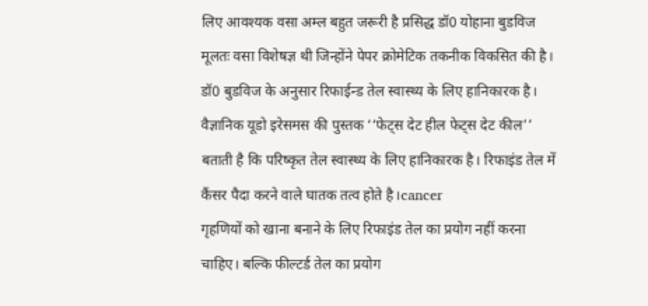लिए आवश्यक वसा अम्ल बहुत जरूरी है प्रसिद्ध डॉ0 योहाना बुडविज मूलतः वसा विशेषज्ञ थी जिन्होंने पेपर क्रोमेटिक तकनीक विकसित की है। डॉ0 बुडविज के अनुसार रिफाईन्ड तेल स्वास्थ्य के लिए हानिकारक है। वैज्ञानिक यूडो इरेसमस की पुस्तक ‘‘फेट्स देट हील फेट्स देट कील’’ बताती है कि परिष्कृत तेल स्वास्थ्य के लिए हानिकारक है। रिफाइंड तेल में कैंसर पैदा करने वाले घातक तत्व होते है।cancer
गृहणियों को खाना बनाने के लिए रिफाइंड तेल का प्रयोग नहीं करना चाहिए। बल्कि फील्टर्ड तेल का प्रयोग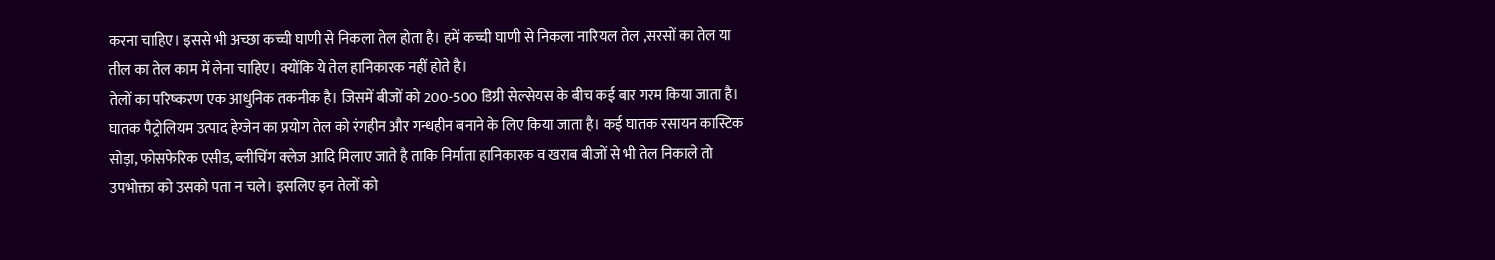करना चाहिए। इससे भी अच्छा कच्ची घाणी से निकला तेल होता है। हमें कच्ची घाणी से निकला नारियल तेल ,सरसों का तेल या तील का तेल काम में लेना चाहिए। क्योंकि ये तेल हानिकारक नहीं होते है।
तेलों का परिष्करण एक आधुनिक तकनीक है। जिसमें बीजों को 200-500 डिग्री सेल्सेयस के बीच कई बार गरम किया जाता है। घातक पैट्रोलियम उत्पाद हेग्जेन का प्रयोग तेल को रंगहीन और गन्धहीन बनाने के लिए किया जाता है। कई घातक रसायन कास्टिक सोड़ा, फोसफेरिक एसीड, ब्लीचिंग क्लेज आदि मिलाए जाते है ताकि निर्माता हानिकारक व खराब बीजों से भी तेल निकाले तो उपभोक्ता को उसको पता न चले। इसलिए इन तेलों को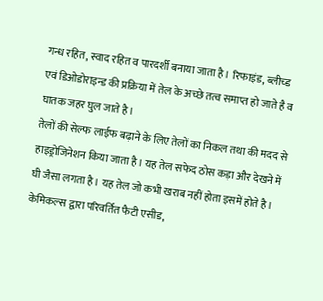गन्ध रहित, स्वाद रहित व पारदर्शी बनाया जाता है। रिफाइंड, ब्लीच्ड एवं डिओडोराइन्ड की प्रक्रिया में तेल के अच्छे तत्व समाप्त हो जाते है व घातक जहर घुल जाते है।
तेलों की सेल्फ लाईफ बढ़ाने के लिए तेलों का निकल तथा की मदद से हाइड्रोजिनेशन किया जाता है। यह तेल सफेद ठोस कड़ा और देखने में घी जैसा लगता है। यह तेल जो कभी खराब नहीं होता इसमें होते है। केमिकल्स द्वारा परिवर्तित फैटी एसीड,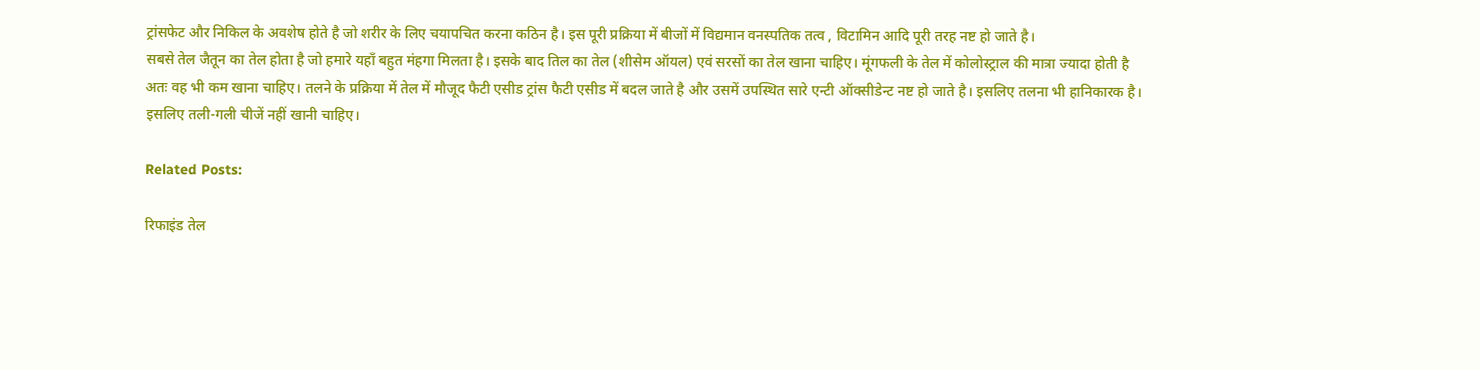ट्रांसफेट और निकिल के अवशेष होते है जो शरीर के लिए चयापचित करना कठिन है। इस पूरी प्रक्रिया में बीजों में विद्यमान वनस्पतिक तत्व , विटामिन आदि पूरी तरह नष्ट हो जाते है।
सबसे तेल जैतून का तेल होता है जो हमारे यहाँ बहुत मंहगा मिलता है। इसके बाद तिल का तेल (शीसेम ऑयल) एवं सरसों का तेल खाना चाहिए। मूंगफली के तेल में कोलोस्ट्राल की मात्रा ज्यादा होती है अतः वह भी कम खाना चाहिए। तलने के प्रक्रिया में तेल में मौजूद फैटी एसीड ट्रांस फैटी एसीड में बदल जाते है और उसमें उपस्थित सारे एन्टी ऑक्सीडेन्ट नष्ट हो जाते है। इसलिए तलना भी हानिकारक है। इसलिए तली-गली चीजें नहीं खानी चाहिए।

Related Posts:

रिफाइंड तेल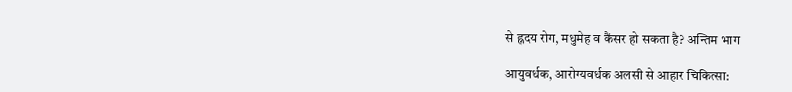से ह्नदय रोग, मधुमेह व कैंसर हो सकता है? अन्तिम भाग

आयुवर्धक, आरोग्यवर्धक अलसी से आहार चिकित्सा: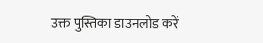उक्त पुस्तिका डाउनलोड करें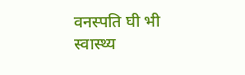वनस्पति घी भी स्वास्थ्य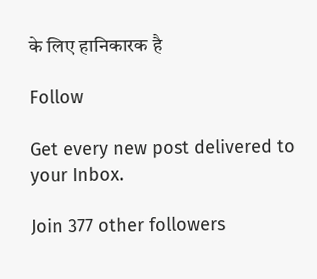के लिए हानिकारक है

Follow

Get every new post delivered to your Inbox.

Join 377 other followers